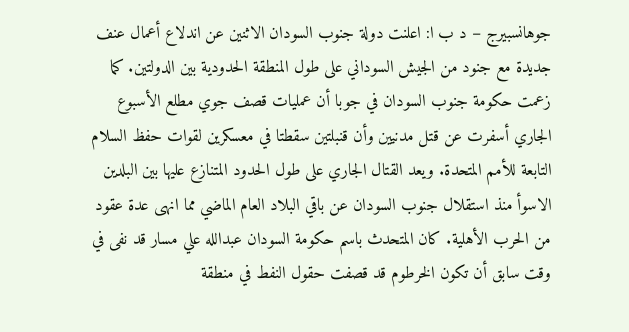جوهانسبيرج – د ب ا: اعلنت دولة جنوب السودان الاثنين عن اندلاع أعمال عنف جديدة مع جنود من الجيش السوداني على طول المنطقة الحدودية بين الدولتين. كما زعمت حكومة جنوب السودان في جوبا أن عمليات قصف جوي مطلع الأسبوع الجاري أسفرت عن قتل مدنيين وأن قنبلتين سقطتا في معسكرين لقوات حفظ السلام التابعة للأمم المتحدة. ويعد القتال الجاري على طول الحدود المتنازع عليها بين البلدين الاسوأ منذ استقلال جنوب السودان عن باقي البلاد العام الماضي مما انهى عدة عقود من الحرب الأهلية. كان المتحدث باسم حكومة السودان عبدالله علي مسار قد نفى في وقت سابق أن تكون الخرطوم قد قصفت حقول النفط في منطقة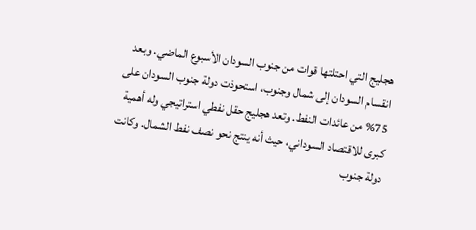هجليج التي احتلتها قوات من جنوب السودان الأسبوع الماضي. وبعد انقسام السودان إلى شمال وجنوب، استحوذت دولة جنوب السودان على 75% من عائدات النفط. وتعد هجليج حقل نفطي استراتيجي وله أهمية كبرى للاقتصاد السوداني، حيث أنه ينتج نحو نصف نفط الشمال. وكانت دولة جنوب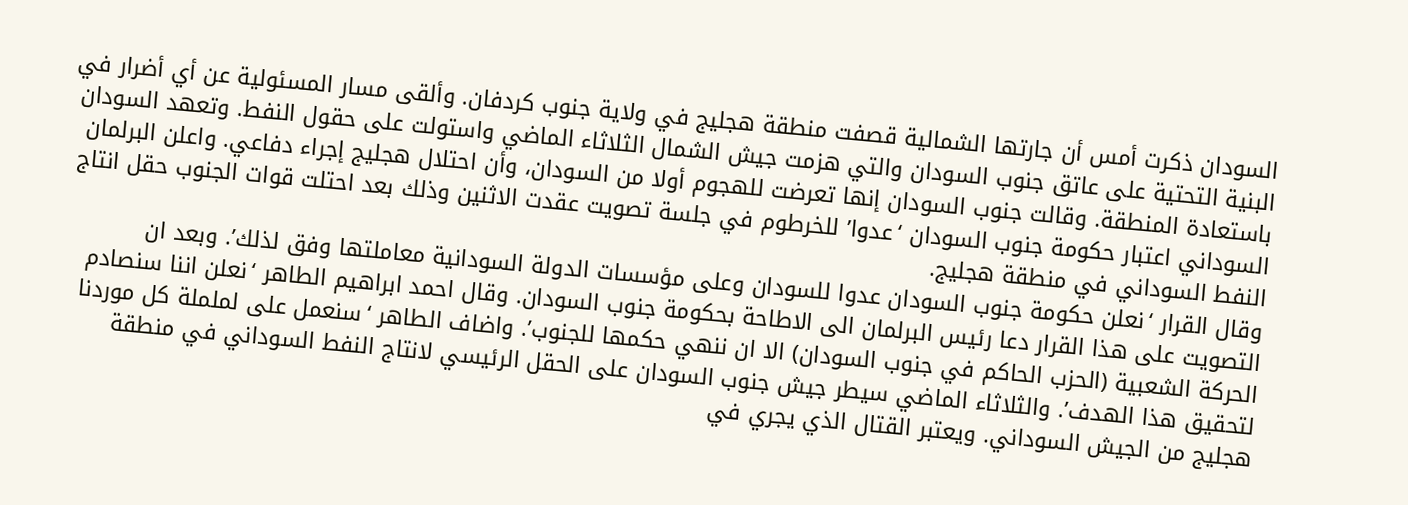السودان ذكرت أمس أن جارتها الشمالية قصفت منطقة هجليج في ولاية جنوب كردفان. وألقى مسار المسئولية عن أي أضرار في البنية التحتية على عاتق جنوب السودان والتي هزمت جيش الشمال الثلاثاء الماضي واستولت على حقول النفط. وتعهد السودان باستعادة المنطقة. وقالت جنوب السودان إنها تعرضت للهجوم أولا من السودان، وأن احتلال هجليج إجراء دفاعي. واعلن البرلمان السوداني اعتبار حكومة جنوب السودان ‘عدوا’ للخرطوم في جلسة تصويت عقدت الاثنين وذلك بعد احتلت قوات الجنوب حقل انتاج النفط السوداني في منطقة هجليج.
وقال القرار ‘نعلن حكومة جنوب السودان عدوا للسودان وعلى مؤسسات الدولة السودانية معاملتها وفق لذلك’. وبعد ان التصويت على هذا القرار دعا رئيس البرلمان الى الاطاحة بحكومة جنوب السودان. وقال احمد ابراهيم الطاهر ‘نعلن اننا سنصادم الحركة الشعبية (الحزب الحاكم في جنوب السودان) الا ان ننهي حكمها للجنوب’. واضاف الطاهر ‘سنعمل على لململة كل موردنا لتحقيق هذا الهدف’. والثلاثاء الماضي سيطر جيش جنوب السودان على الحقل الرئيسي لانتاج النفط السوداني في منطقة هجليج من الجيش السوداني. ويعتبر القتال الذي يجري في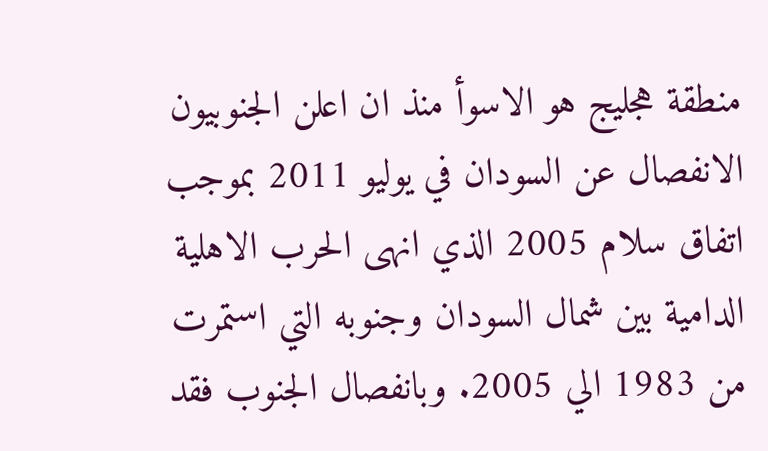منطقة هجليج هو الاسوأ منذ ان اعلن الجنوبيون الانفصال عن السودان في يوليو 2011 بموجب اتفاق سلام 2005 الذي انهى الحرب الاهلية الدامية بين شمال السودان وجنوبه التي استمرت من 1983 الي 2005. وبانفصال الجنوب فقد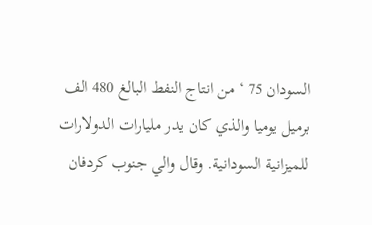السودان 75 ‘ من انتاج النفط البالغ 480 الف برميل يوميا والذي كان يدر مليارات الدولارات للميزانية السودانية. وقال والي جنوب كردفان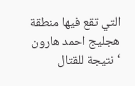التي تقع فيها منطقة هجليج احمد هارون ‘نتيجة للقتال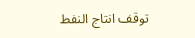توقف انتاج النفط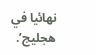نهائيا في هجليج’.